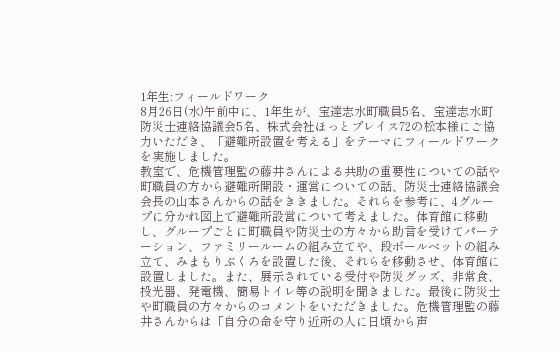1年生:フィールドワーク
8月26日(水)午前中に、1年生が、宝達志水町職員5名、宝達志水町防災士連絡協議会5名、株式会社ほっとプレイス72の松本様にご協力いただき、「避難所設置を考える」をテーマにフィールドワークを実施しました。
教室で、危機管理監の藤井さんによる共助の重要性についての話や町職員の方から避難所開設・運営についての話、防災士連絡協議会会長の山本さんからの話をききました。それらを参考に、4グループに分かれ図上で避難所設営について考えました。体育館に移動し、グループごとに町職員や防災士の方々から助言を受けてパーテーション、ファミリールームの組み立てや、段ボールベットの組み立て、みまもりぶくろを設置した後、それらを移動させ、体育館に設置しました。また、展示されている受付や防災グッズ、非常食、投光器、発電機、簡易トイレ等の説明を聞きました。最後に防災士や町職員の方々からのコメントをいただきました。危機管理監の藤井さんからは「自分の命を守り近所の人に日頃から声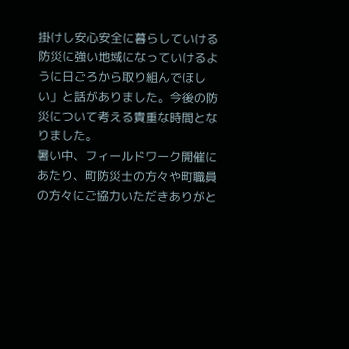掛けし安心安全に暮らしていける防災に強い地域になっていけるように日ごろから取り組んでほしい」と話がありました。今後の防災について考える貴重な時間となりました。
暑い中、フィールドワーク開催にあたり、町防災士の方々や町職員の方々にご協力いただきありがと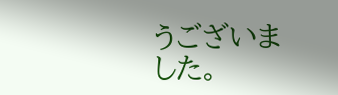うございました。